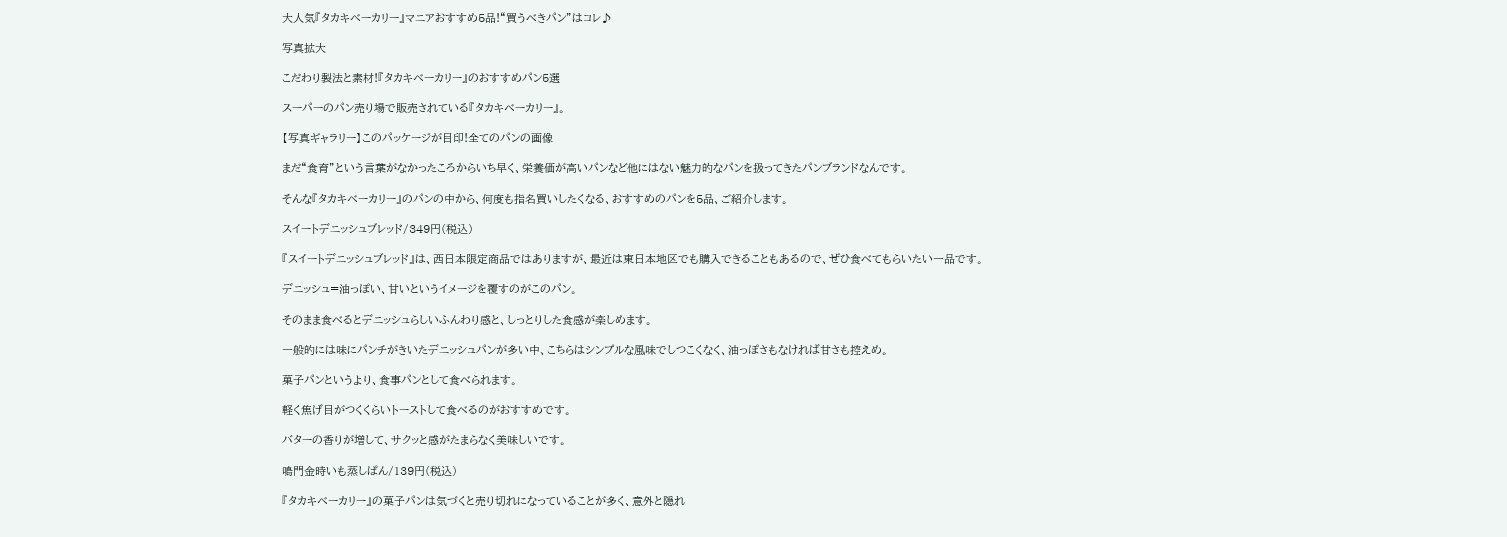大人気『タカキベーカリー』マニアおすすめ5品!“買うべきパン”はコレ♪

写真拡大

こだわり製法と素材!『タカキベーカリー』のおすすめパン5選

スーパーのパン売り場で販売されている『タカキベーカリー』。

【写真ギャラリー】このパッケージが目印!全てのパンの画像

まだ“食育”という言葉がなかったころからいち早く、栄養価が高いパンなど他にはない魅力的なパンを扱ってきたパンブランドなんです。

そんな『タカキベーカリー』のパンの中から、何度も指名買いしたくなる、おすすめのパンを5品、ご紹介します。

スイートデニッシュブレッド/349円(税込)

『スイートデニッシュブレッド』は、西日本限定商品ではありますが、最近は東日本地区でも購入できることもあるので、ぜひ食べてもらいたい一品です。

デニッシュ=油っぽい、甘いというイメージを覆すのがこのパン。

そのまま食べるとデニッシュらしいふんわり感と、しっとりした食感が楽しめます。

一般的には味にパンチがきいたデニッシュパンが多い中、こちらはシンプルな風味でしつこくなく、油っぽさもなければ甘さも控えめ。

菓子パンというより、食事パンとして食べられます。

軽く焦げ目がつくくらいトーストして食べるのがおすすめです。

バターの香りが増して、サクッと感がたまらなく美味しいです。

鳴門金時いも蒸しぱん/139円(税込)

『タカキベーカリー』の菓子パンは気づくと売り切れになっていることが多く、意外と隠れ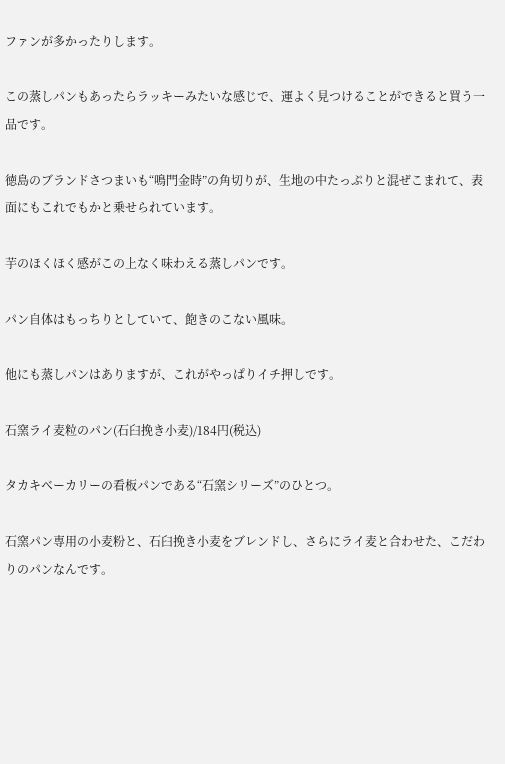ファンが多かったりします。

この蒸しパンもあったらラッキーみたいな感じで、運よく見つけることができると買う一品です。

徳島のブランドさつまいも“鳴門金時”の角切りが、生地の中たっぷりと混ぜこまれて、表面にもこれでもかと乗せられています。

芋のほくほく感がこの上なく味わえる蒸しパンです。

パン自体はもっちりとしていて、飽きのこない風味。

他にも蒸しパンはありますが、これがやっぱりイチ押しです。

石窯ライ麦粒のパン(石臼挽き小麦)/184円(税込)

タカキベーカリーの看板パンである“石窯シリーズ”のひとつ。

石窯パン専用の小麦粉と、石臼挽き小麦をブレンドし、さらにライ麦と合わせた、こだわりのパンなんです。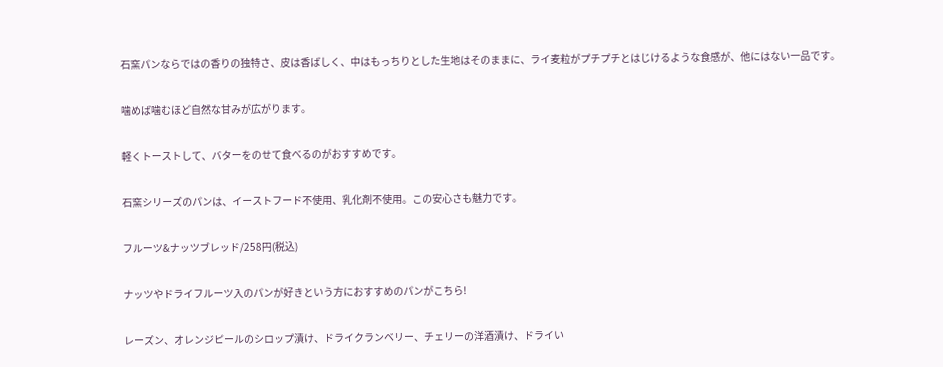石窯パンならではの香りの独特さ、皮は香ばしく、中はもっちりとした生地はそのままに、ライ麦粒がプチプチとはじけるような食感が、他にはない一品です。

噛めば噛むほど自然な甘みが広がります。

軽くトーストして、バターをのせて食べるのがおすすめです。

石窯シリーズのパンは、イーストフード不使用、乳化剤不使用。この安心さも魅力です。

フルーツ&ナッツブレッド/258円(税込)

ナッツやドライフルーツ入のパンが好きという方におすすめのパンがこちら!

レーズン、オレンジピールのシロップ漬け、ドライクランベリー、チェリーの洋酒漬け、ドライい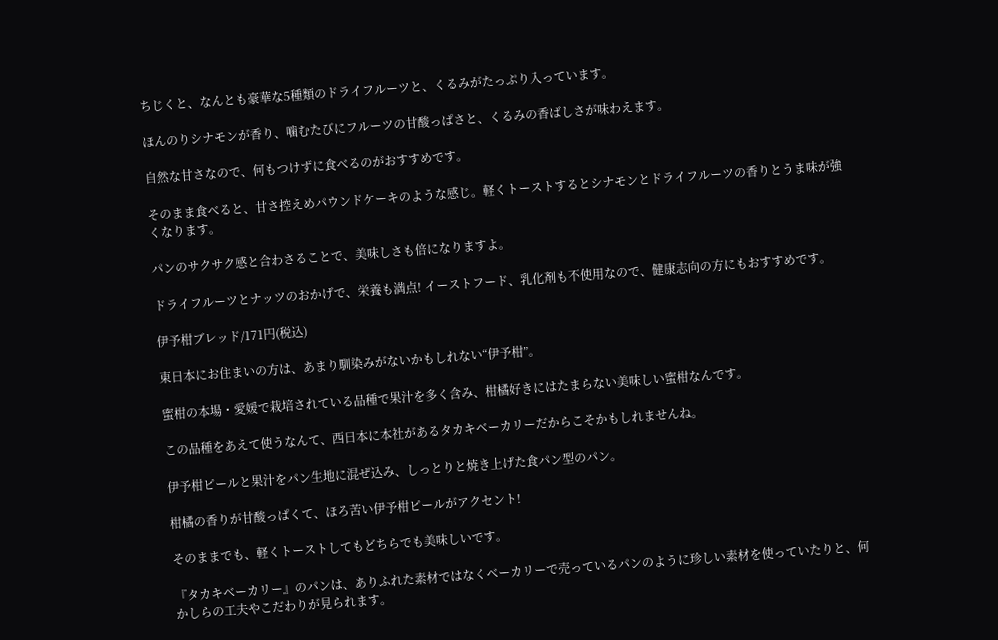ちじくと、なんとも豪華な5種類のドライフルーツと、くるみがたっぷり入っています。

ほんのりシナモンが香り、噛むたびにフルーツの甘酸っぱさと、くるみの香ばしさが味わえます。

自然な甘さなので、何もつけずに食べるのがおすすめです。

そのまま食べると、甘さ控えめパウンドケーキのような感じ。軽くトーストするとシナモンとドライフルーツの香りとうま味が強くなります。

パンのサクサク感と合わさることで、美味しさも倍になりますよ。

ドライフルーツとナッツのおかげで、栄養も満点! イーストフード、乳化剤も不使用なので、健康志向の方にもおすすめです。

伊予柑ブレッド/171円(税込)

東日本にお住まいの方は、あまり馴染みがないかもしれない“伊予柑”。

蜜柑の本場・愛媛で栽培されている品種で果汁を多く含み、柑橘好きにはたまらない美味しい蜜柑なんです。

この品種をあえて使うなんて、西日本に本社があるタカキベーカリーだからこそかもしれませんね。

伊予柑ピールと果汁をパン生地に混ぜ込み、しっとりと焼き上げた食パン型のパン。

柑橘の香りが甘酸っぱくて、ほろ苦い伊予柑ピールがアクセント!

そのままでも、軽くトーストしてもどちらでも美味しいです。

『タカキベーカリー』のパンは、ありふれた素材ではなくベーカリーで売っているパンのように珍しい素材を使っていたりと、何かしらの工夫やこだわりが見られます。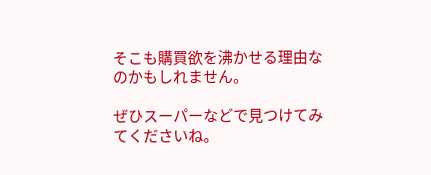そこも購買欲を沸かせる理由なのかもしれません。

ぜひスーパーなどで見つけてみてくださいね。